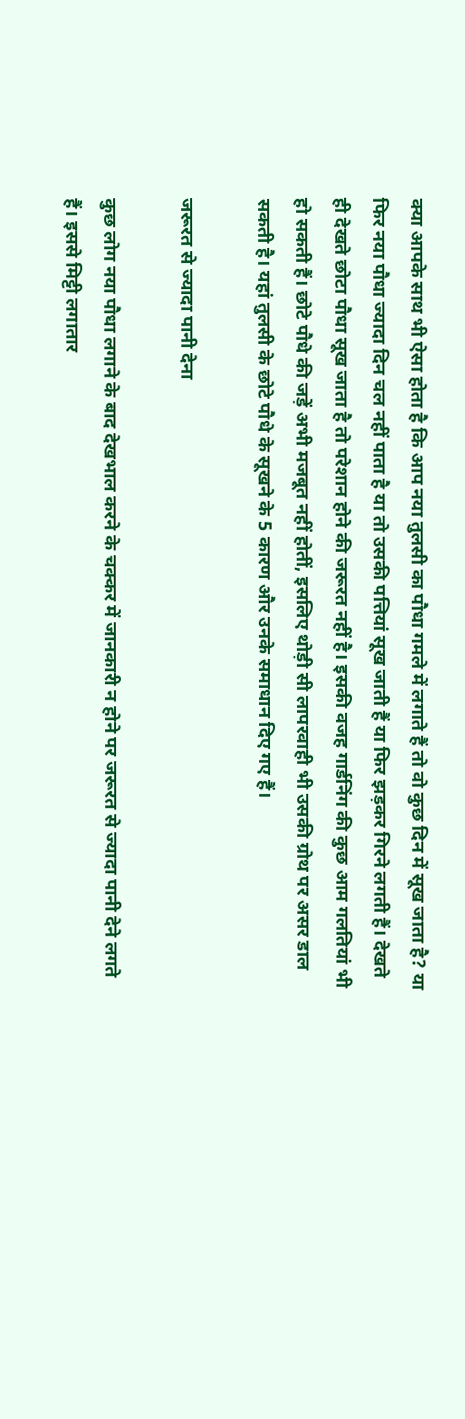क्या आपके साथ भी ऐसा होता है कि आप नया तुलसी का पौधा गमले में लगाते हैं तो वो कुछ दिन में सूख जाता है? या फिर नया पौधा ज्यादा दिन चल नहीं पाता है या तो उसकी पत्तियां सूख जाती हैं या फिर झड़कर गिरने लगती हैं। देखते ही देखते छोटा पौधा सूख जाता है तो परेशान होने की जरूरत नहीं है। इसकी वजह गार्डनिंग की कुछ आम गलतियां भी हो सकती हैं। छोटे पौधे की जड़ें अभी मजबूत नहीं होतीं, इसलिए थोड़ी सी लापरवाही भी उसकी ग्रोथ पर असर डाल सकती है। यहां तुलसी के छोटे पौधे के सूखने के 5 कारण और उनके समाधान दिए गए हैं।

जरूरत से ज्यादा पानी देना

कुछ लोग नया पौधा लगाने के बाद देखभाल करने के चक्कर में जानकारी न होने पर जरूरत से ज्यादा पानी देने लगते हैं। इससे मिट्टी लगातार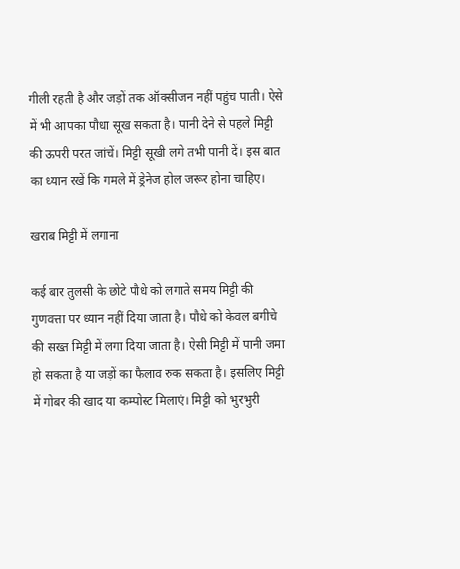गीली रहती है और जड़ों तक ऑक्सीजन नहीं पहुंच पाती। ऐसे में भी आपका पौधा सूख सकता है। पानी देने से पहले मिट्टी की ऊपरी परत जांचें। मिट्टी सूखी लगे तभी पानी दें। इस बात का ध्यान रखें कि गमले में ड्रेनेज होल जरूर होना चाहिए।

खराब मिट्टी में लगाना

कई बार तुलसी के छोटे पौधे को लगाते समय मिट्टी की गुणवत्ता पर ध्यान नहीं दिया जाता है। पौधे को केवल बगीचे की सख्त मिट्टी में लगा दिया जाता है। ऐसी मिट्टी में पानी जमा हो सकता है या जड़ों का फैलाव रुक सकता है। इसलिए मिट्टी में गोबर की खाद या कम्पोस्ट मिलाएं। मिट्टी को भुरभुरी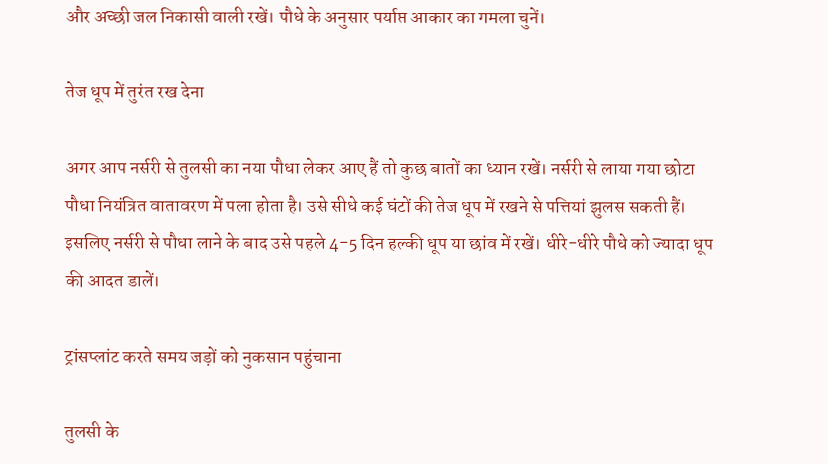और अच्छी जल निकासी वाली रखें। पौधे के अनुसार पर्याप्त आकार का गमला चुनें।

तेज धूप में तुरंत रख देना

अगर आप नर्सरी से तुलसी का नया पौधा लेकर आए हैं तो कुछ बातों का ध्यान रखें। नर्सरी से लाया गया छोटा पौधा नियंत्रित वातावरण में पला होता है। उसे सीधे कई घंटों की तेज धूप में रखने से पत्तियां झुलस सकती हैं। इसलिए नर्सरी से पौधा लाने के बाद उसे पहले 4-5 दिन हल्की धूप या छांव में रखें। धीरे-धीरे पौधे को ज्यादा धूप की आदत डालें।

ट्रांसप्लांट करते समय जड़ों को नुकसान पहुंचाना

तुलसी के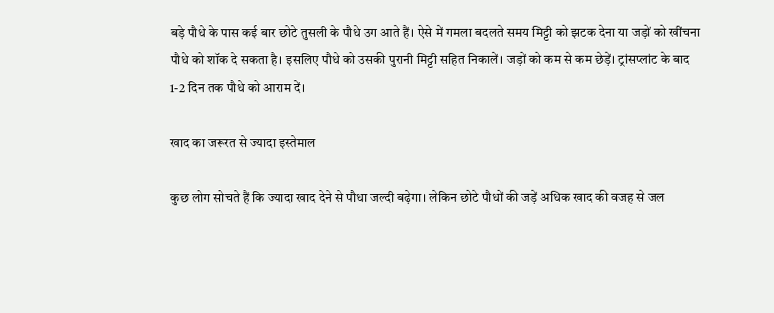बड़े पौधे के पास कई बार छोटे तुसली के पौधे उग आते हैं। ऐसे में गमला बदलते समय मिट्टी को झटक देना या जड़ों को खींचना पौधे को शॉक दे सकता है। इसलिए पौधे को उसकी पुरानी मिट्टी सहित निकालें। जड़ों को कम से कम छेड़ें। ट्रांसप्लांट के बाद 1-2 दिन तक पौधे को आराम दें।

खाद का जरूरत से ज्यादा इस्तेमाल

कुछ लोग सोचते हैं कि ज्यादा खाद देने से पौधा जल्दी बढ़ेगा। लेकिन छोटे पौधों की जड़ें अधिक खाद की वजह से जल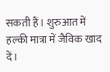सकती हैं। शुरुआत में हल्की मात्रा में जैविक खाद दें।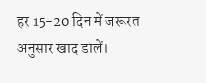हर 15-20 दिन में जरूरत अनुसार खाद डालें।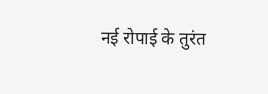नई रोपाई के तुरंत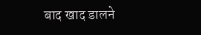बाद खाद डालने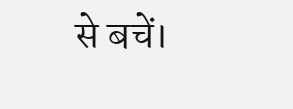से बचें।